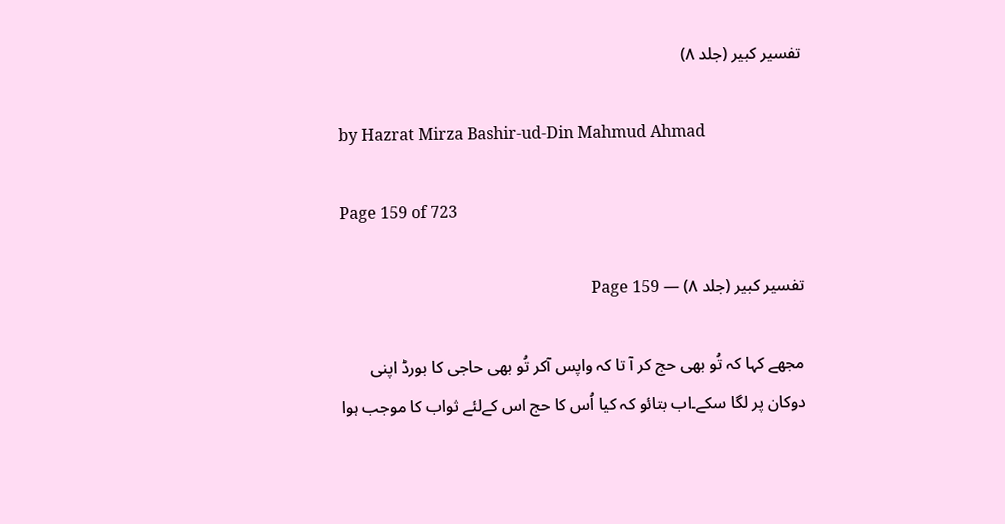تفسیر کبیر (جلد ۸)

by Hazrat Mirza Bashir-ud-Din Mahmud Ahmad

Page 159 of 723

تفسیر کبیر (جلد ۸) — Page 159

مجھے کہا کہ تُو بھی حج کر آ تا کہ واپس آکر تُو بھی حاجی کا بورڈ اپنی دوکان پر لگا سکے۔اب بتائو کہ کیا اُس کا حج اس کےلئے ثواب کا موجب ہوا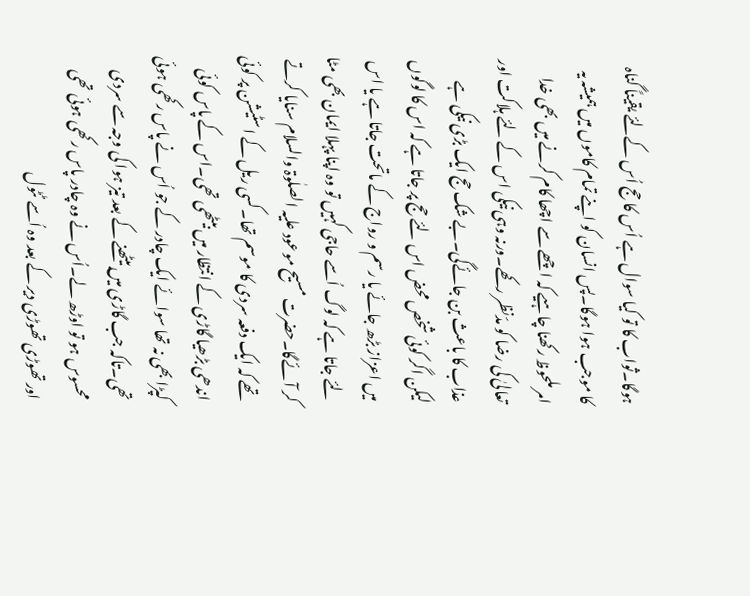ہوگا۔ثواب کا تو کیا سوال ہے اُس کا حج اُس کےلئے یقیناً گناہ کا موجب ہوا ہوگا۔پس انسان کو اپنے تمام کاموں میں ہمیشہ یہ امر ملحوظ رکھنا چاہیے کہ اچھے سے اچھا کام کرنے میں بھی خدا تعالیٰ کی رضا کو مدّنظر رکھے۔ورنہ وہی نیکی اس کے لئے ہلاکت اور عذاب کا باعث بن جائےگی۔بے شک حج ایک بڑی نیکی ہے لیکن اگر کوئی شخص محض اس لئے حج پر جاتا ہے کہ اس کا لوگوں میں اعزاز بڑھ جائے یا رسم و رواج کے ماتحت جاتا ہے یا اس لئے جاتا ہے کہ لوگ اُسے حاجی کہیں تو وہ اپنا پہلا ایمان بھی مٹا کر آئےگا۔حضرت مسیح موعود علیہ الصلٰوۃ والسلام سنایا کرتے تھے کہ ایک دفعہ سردی کا موسم تھا۔کسی ریل کے اسٹیشن پر کوئی اندھی بڑھیا گاڑی کے انتظار میں بیٹھی تھی۔اس کے پاس کوئی کپڑا بھی نہ تھا سوائے ایک چادر کے جو اُس نے پاس رکھی ہوئی تھی۔تاکہ جب گاڑی میں بیٹھنے کے بعد تیز ہوا کی وجہ سے سردی محسوس ہو تو اوڑھ لے۔اُس نے وہ چادر پاس رکھی ہوئی تھی اور تھوڑی تھوڑی دیر کے بعد وہ اُسے ٹٹول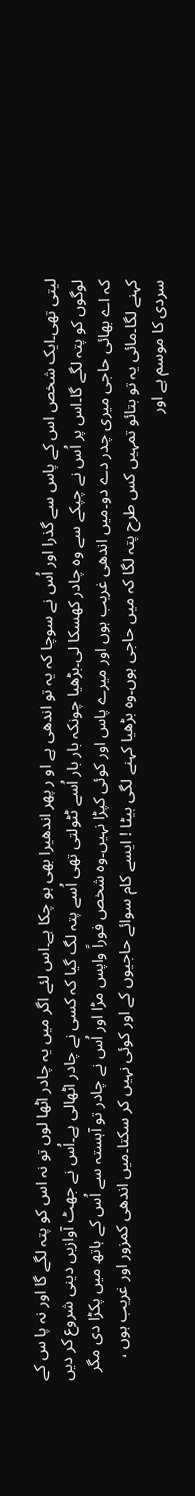لیتی تھی۔ایک شخص اس کے پاس سے گذرا اور اُس نے سوچا کہ یہ تو اندھی ہے او ر پھر اندھیرا بھی ہو چکا ہے۔اس لئے اگر میں یہ چادر اٹھا لوں تو نہ اس کو پتہ لگے گا اور نہ پا س کے لوگوں کو پتہ لگے گا۔اس پر اُس نے چپکے سے وہ چادر کھسکا لی۔بڑھیا چونکہ بار بار اُسے ٹٹولتی تھی اُسے پتہ لگ گیا کہ کسی نے چادر اٹھالی ہے۔اُس نے جھٹ آوازیں دینی شروع کر دیں کہ اے بھائی حاجی میری چدر دے دو۔میں اندھی غریب ہوں اور میرے پاس اور کوئی کپڑا نہیں۔وہ شخص فوراً واپس مڑا اور اُس نے چادر تو آہستہ سے اُس کے ہاتھ میں پکڑا دی مگر کہنے لگا۔مائی یہ تو بتائو تمہیں کس طرح پتہ لگا کہ میں حاجی ہوں۔وہ بڑھیا کہنے لگی بیٹا ! ایسے کام سوائے حاجیوں کے اور کوئی نہیں کر سکتا۔میں اندھی کمزور اور غریب ہوں ، سردی کا موسم ہے اور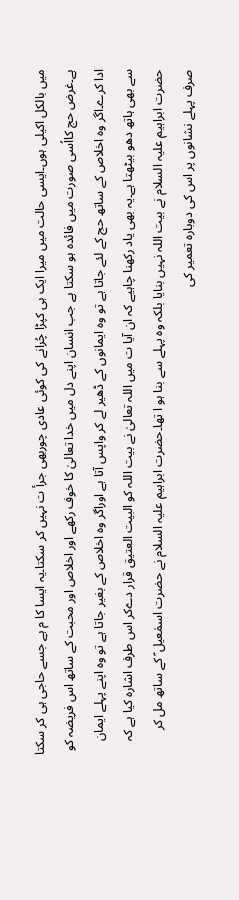میں بالکل اکیلی ہوں۔ایسی حالت میں میرا ایک ہی کپڑا چُرانے کی کوئی عادی چوربھی جرأ ت نہیں کر سکتا۔یہ ایسا کا م ہے جسے حاجی ہی کر سکتا ہے۔غرض حج کااُسی صورت میں فائدہ ہو سکتا ہے جب انسان اپنے دل میں خدا تعالیٰ کا خوف رکھے اور اخلاص اور محبت کے ساتھ اس فریضہ کو ادا کرے۔اگر وہ اخلاص کے ساتھ حج کے لئے جاتا ہے تو وہ ایمانوں کے ڈھیر لے کر واپس آتا ہے اوراگر وہ اخلاص کے بغیر جاتا ہے تو وہ اپنے پہلے ایمان سے بھی ہاتھ دھو بیٹھتا ہے۔یہ بھی یاد رکھنا چاہیے کہ ان آیا ت میں اللہ تعالیٰ نے بیت اللہ کو البیت العتیق قرار دےکر اس طرف اشارہ کیا ہے کہ حضرت ابراہیم علیہ السلام نے بیت اللہ نہیں بنایا بلکہ وہ پہلے سے بنا ہو ا تھا۔حضرت ابراہیم علیہ السلام نے حضرت اسمٰعیل ؑ کے ساتھ مل کر صرف پہلے نشانوں پر اس کی دوبارہ تعمیر کی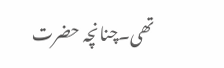تھی۔چنانچہ حضرت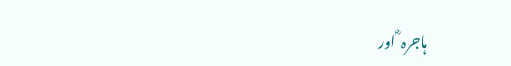ہاجرہ ؓ اور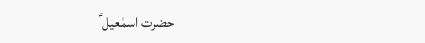حضرت اسمٰعیل ؑ